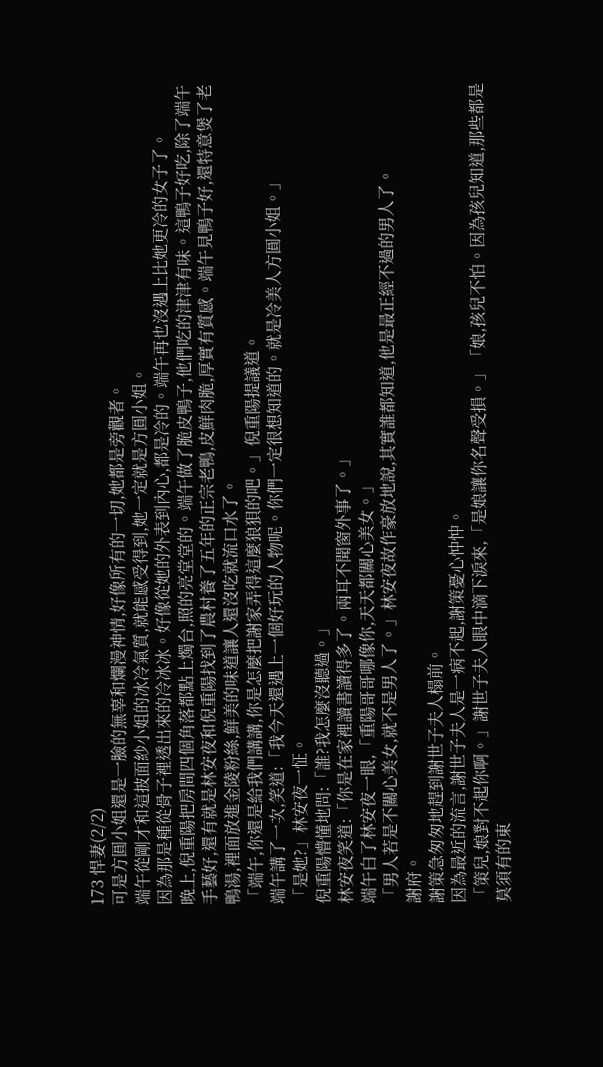173 悍妻(2/2)
可是方圓小姐還是一臉的無辜和爛漫神情,好像所有的一切,她都是旁觀者。
端午從剛才和這披面紗小姐的冰冷氣質,就能感受得到,她一定就是方圓小姐。
因為那是種從骨子裡透出來的冷冰冰。好像從她的外表到內心,都是冷的。端午再也沒遇上比她更冷的女子了。
晚上,倪重陽把房間四個角落都點上燭台,照的亮堂堂的。端午做了脆皮鴨子,他們吃的津津有味。這鴨子好吃,除了端午手藝好,還有就是林安夜和倪重陽找到了農村養了五年的正宗老鴨,皮鮮肉脆,厚實有質感。端午見鴨子好,還特意煲了老鴨湯,裡面放進金陵粉絲,鮮美的味道讓人還沒吃就流口水了。
「端午,你還是給我們講講,你是怎麼把謝家弄得這麼狼狽的吧。」倪重陽提議道。
端午講了一次,笑道:「我今天還遇上一個好玩的人物呢。你們一定很想知道的。就是冷美人方圓小姐。」
「是她?」林安夜一怔。
倪重陽懵懂地問:「誰?我怎麼沒聽過。」
林安夜笑道:「你是在家裡讀書讀得多了。兩耳不聞窗外事了。」
端午白了林安夜一眼,「重陽哥哥哪像你,天天都關心美女。」
「男人若是不關心美女,就不是男人了。」林安夜故作豪放地說,其實誰都知道,他是最正經不過的男人了。
謝府。
謝策急匆匆地趕到謝世子夫人榻前。
因為最近的流言,謝世子夫人是一病不起,謝策憂心忡忡。
「策兒,娘對不起你啊。」謝世子夫人眼中滴下淚來,「是娘讓你名聲受損。」「娘,孩兒不怕。因為孩兒知道,那些都是莫須有的東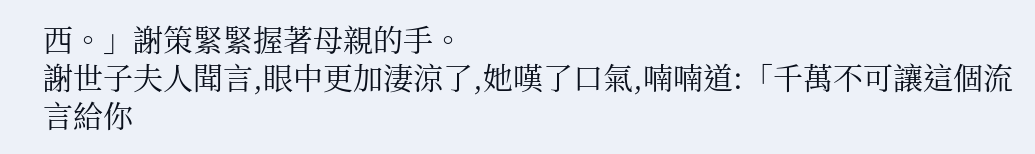西。」謝策緊緊握著母親的手。
謝世子夫人聞言,眼中更加淒涼了,她嘆了口氣,喃喃道:「千萬不可讓這個流言給你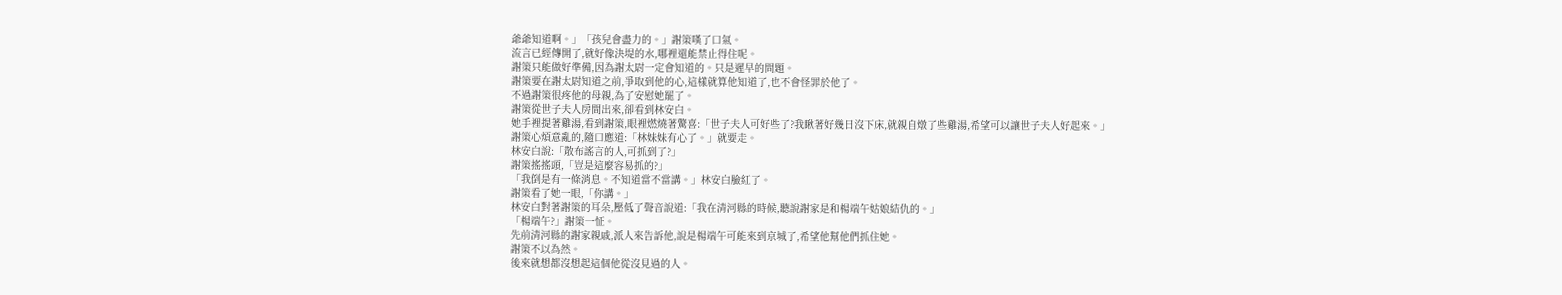爺爺知道啊。」「孩兒會盡力的。」謝策嘆了口氣。
流言已經傳開了,就好像決堤的水,哪裡還能禁止得住呢。
謝策只能做好準備,因為謝太尉一定會知道的。只是遲早的問題。
謝策要在謝太尉知道之前,爭取到他的心,這樣就算他知道了,也不會怪罪於他了。
不過謝策很疼他的母親,為了安慰她罷了。
謝策從世子夫人房間出來,卻看到林安白。
她手裡提著雞湯,看到謝策,眼裡燃燒著驚喜:「世子夫人可好些了?我瞅著好幾日沒下床,就親自燉了些雞湯,希望可以讓世子夫人好起來。」
謝策心煩意亂的,隨口應道:「林妹妹有心了。」就要走。
林安白說:「散布謠言的人,可抓到了?」
謝策搖搖頭,「豈是這麼容易抓的?」
「我倒是有一條消息。不知道當不當講。」林安白臉紅了。
謝策看了她一眼,「你講。」
林安白對著謝策的耳朵,壓低了聲音說道:「我在清河縣的時候,聽說謝家是和楊端午姑娘結仇的。」
「楊端午?」謝策一怔。
先前清河縣的謝家親戚,派人來告訴他,說是楊端午可能來到京城了,希望他幫他們抓住她。
謝策不以為然。
後來就想都沒想起這個他從沒見過的人。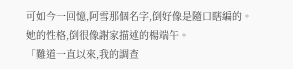可如今一回憶,阿雪那個名字,倒好像是隨口瞎編的。
她的性格,倒很像謝家描述的楊端午。
「難道一直以來,我的調查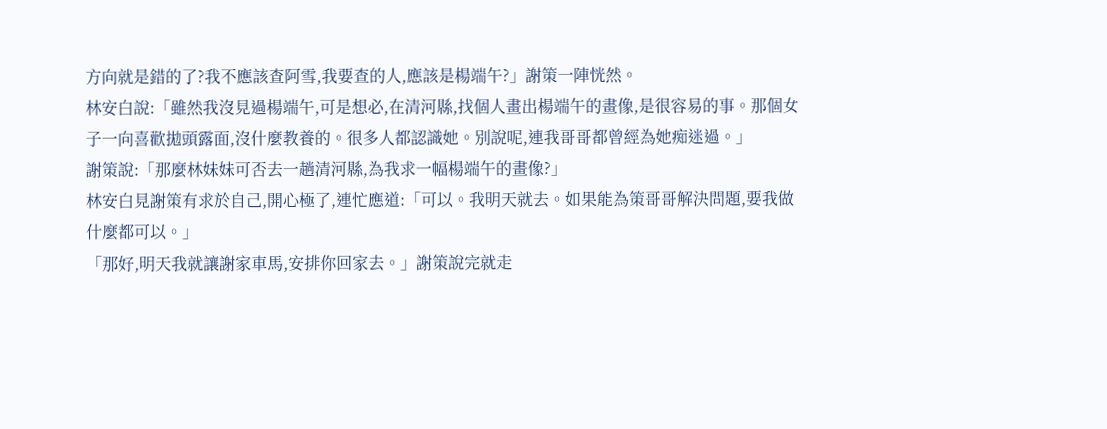方向就是錯的了?我不應該查阿雪,我要查的人,應該是楊端午?」謝策一陣恍然。
林安白說:「雖然我沒見過楊端午,可是想必,在清河縣,找個人畫出楊端午的畫像,是很容易的事。那個女子一向喜歡拋頭露面,沒什麼教養的。很多人都認識她。別說呢,連我哥哥都曾經為她痴迷過。」
謝策說:「那麼林妹妹可否去一趟清河縣,為我求一幅楊端午的畫像?」
林安白見謝策有求於自己,開心極了,連忙應道:「可以。我明天就去。如果能為策哥哥解決問題,要我做什麼都可以。」
「那好,明天我就讓謝家車馬,安排你回家去。」謝策說完就走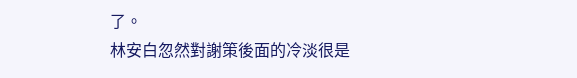了。
林安白忽然對謝策後面的冷淡很是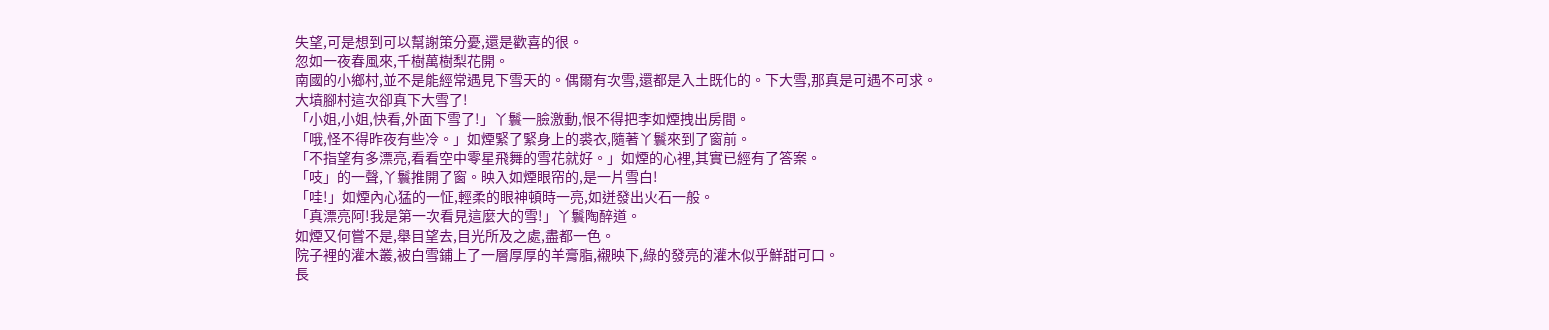失望,可是想到可以幫謝策分憂,還是歡喜的很。
忽如一夜春風來,千樹萬樹梨花開。
南國的小鄉村,並不是能經常遇見下雪天的。偶爾有次雪,還都是入土既化的。下大雪,那真是可遇不可求。
大墳腳村這次卻真下大雪了!
「小姐,小姐,快看,外面下雪了!」丫鬟一臉激動,恨不得把李如煙拽出房間。
「哦,怪不得昨夜有些冷。」如煙緊了緊身上的裘衣,隨著丫鬟來到了窗前。
「不指望有多漂亮,看看空中零星飛舞的雪花就好。」如煙的心裡,其實已經有了答案。
「吱」的一聲,丫鬟推開了窗。映入如煙眼帘的,是一片雪白!
「哇!」如煙內心猛的一怔,輕柔的眼神頓時一亮,如迸發出火石一般。
「真漂亮阿!我是第一次看見這麼大的雪!」丫鬟陶醉道。
如煙又何嘗不是,舉目望去,目光所及之處,盡都一色。
院子裡的灌木叢,被白雪鋪上了一層厚厚的羊膏脂,襯映下,綠的發亮的灌木似乎鮮甜可口。
長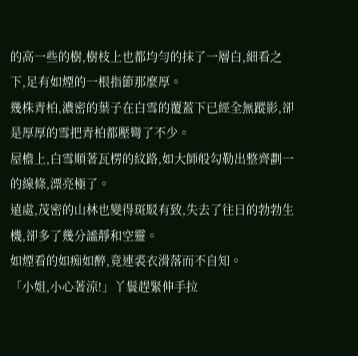的高一些的樹,樹枝上也都均勻的抹了一層白,細看之下,足有如煙的一根指節那麼厚。
幾株青柏,濃密的葉子在白雪的覆蓋下已經全無蹤影,卻是厚厚的雪把青柏都壓彎了不少。
屋檐上,白雪順著瓦楞的紋路,如大師般勾勒出整齊劃一的線條,漂亮極了。
遠處,茂密的山林也變得斑駁有致,失去了往日的勃勃生機,卻多了幾分謐靜和空靈。
如煙看的如痴如醉,竟連裘衣滑落而不自知。
「小姐,小心著涼!」丫鬟趕緊伸手拉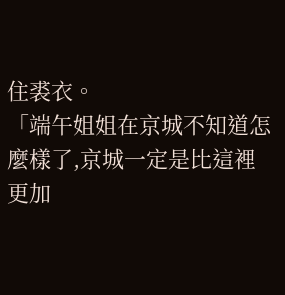住裘衣。
「端午姐姐在京城不知道怎麼樣了,京城一定是比這裡更加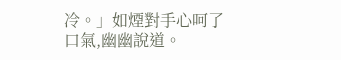冷。」如煙對手心呵了口氣,幽幽說道。